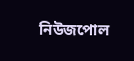নিউজপোল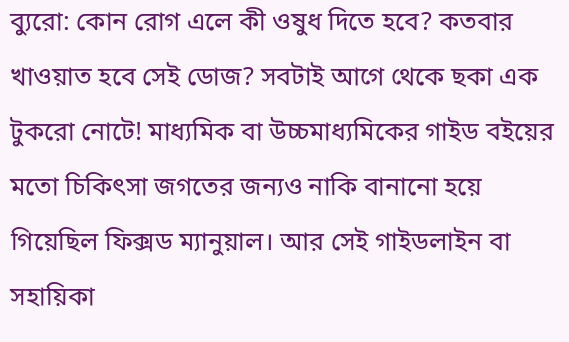ব্যুরো: কোন রোগ এলে কী ওষুধ দিতে হবে? কতবার খাওয়াত হবে সেই ডোজ? সবটাই আগে থেকে ছকা এক টুকরো নোটে! মাধ্যমিক বা উচ্চমাধ্যমিকের গাইড বইয়ের মতো চিকিৎসা জগতের জন্যও নাকি বানানো হয়ে গিয়েছিল ফিক্সড ম্যানুয়াল। আর সেই গাইডলাইন বা সহায়িকা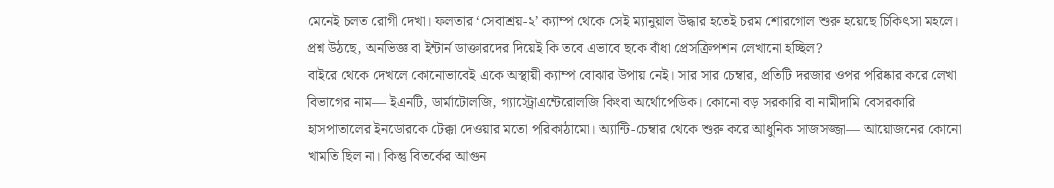মেনেই চলত রোগী দেখা। ফলতার ‘সেবাশ্রয়-২’ ক্যাম্প থেকে সেই ম্যানুয়াল উদ্ধার হতেই চরম শোরগোল শুরু হয়েছে চিকিৎসা মহলে। প্রশ্ন উঠছে, অনভিজ্ঞ বা ইন্টার্ন ডাক্তারদের দিয়েই কি তবে এভাবে ছকে বাঁধা প্রেসক্রিপশন লেখানো হচ্ছিল?
বাইরে থেকে দেখলে কোনোভাবেই একে অস্থায়ী ক্যাম্প বোঝার উপায় নেই। সার সার চেম্বার, প্রতিটি দরজার ওপর পরিষ্কার করে লেখা বিভাগের নাম— ইএনটি, ডার্মাটোলজি, গ্যাস্ট্রোএন্টেরোলজি কিংবা অর্থোপেডিক। কোনো বড় সরকারি বা নামীদামি বেসরকারি হাসপাতালের ইনডোরকে টেক্কা দেওয়ার মতো পরিকাঠামো। অ্যান্টি-চেম্বার থেকে শুরু করে আধুনিক সাজসজ্জা— আয়োজনের কোনো খামতি ছিল না। কিন্তু বিতর্কের আগুন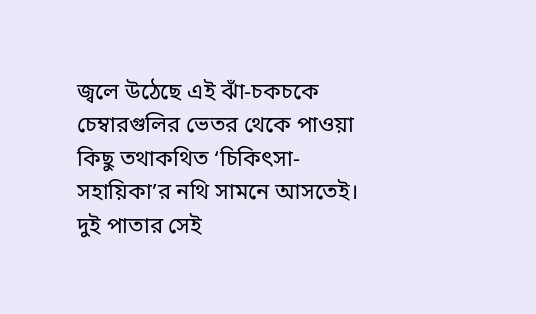জ্বলে উঠেছে এই ঝাঁ-চকচকে চেম্বারগুলির ভেতর থেকে পাওয়া কিছু তথাকথিত ‘চিকিৎসা-সহায়িকা’র নথি সামনে আসতেই।
দুই পাতার সেই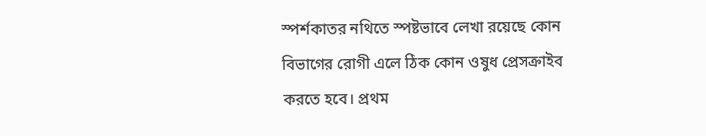স্পর্শকাতর নথিতে স্পষ্টভাবে লেখা রয়েছে কোন বিভাগের রোগী এলে ঠিক কোন ওষুধ প্রেসক্রাইব করতে হবে। প্রথম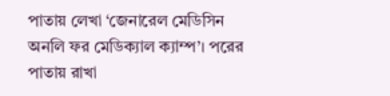পাতায় লেখা ‘জেনারেল মেডিসিন অনলি ফর মেডিক্যাল ক্যাম্প’। পরের পাতায় রাখা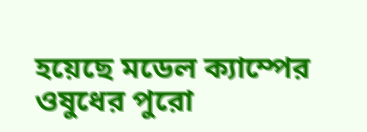হয়েছে মডেল ক্যাম্পের ওষুধের পুরো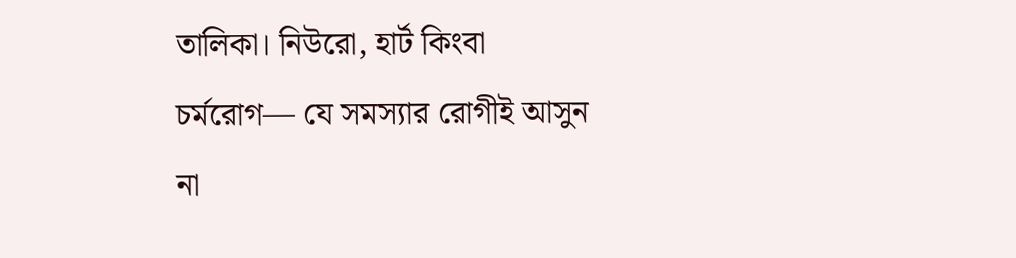তালিকা। নিউরো, হার্ট কিংবা চর্মরোগ— যে সমস্যার রোগীই আসুন না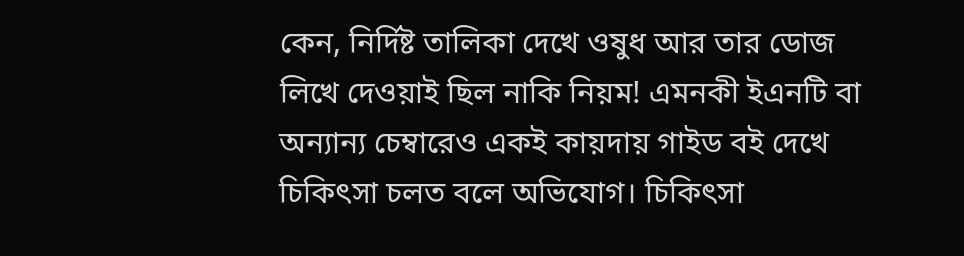কেন, নির্দিষ্ট তালিকা দেখে ওষুধ আর তার ডোজ লিখে দেওয়াই ছিল নাকি নিয়ম! এমনকী ইএনটি বা অন্যান্য চেম্বারেও একই কায়দায় গাইড বই দেখে চিকিৎসা চলত বলে অভিযোগ। চিকিৎসা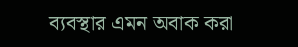ব্যবস্থার এমন অবাক করা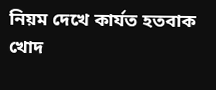নিয়ম দেখে কার্যত হতবাক খোদ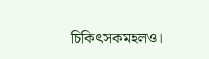চিকিৎসকমহলও।